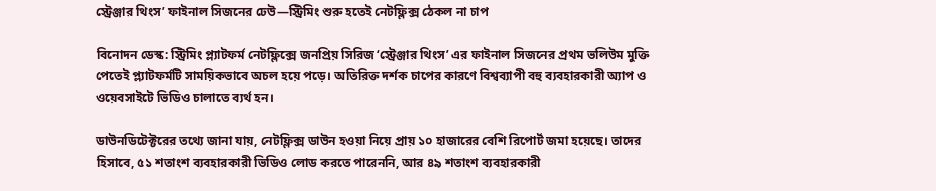স্ট্রেঞ্জার থিংস’ ফাইনাল সিজনের ঢেউ—স্ট্রিমিং শুরু হতেই নেটফ্লিক্স ঠেকল না চাপ

বিনোদন ডেস্ক: স্ট্রিমিং প্ল্যাটফর্ম নেটফ্লিক্সে জনপ্রিয় সিরিজ ‘স্ট্রেঞ্জার থিংস’ এর ফাইনাল সিজনের প্রথম ভলিউম মুক্তি পেতেই প্ল্যাটফর্মটি সাময়িকভাবে অচল হয়ে পড়ে। অতিরিক্ত দর্শক চাপের কারণে বিশ্বব্যাপী বহু ব্যবহারকারী অ্যাপ ও ওয়েবসাইটে ভিডিও চালাতে ব্যর্থ হন।

ডাউনডিটেক্টরের তথ্যে জানা যায়, নেটফ্লিক্স ডাউন হওয়া নিয়ে প্রায় ১০ হাজারের বেশি রিপোর্ট জমা হয়েছে। তাদের হিসাবে, ৫১ শতাংশ ব্যবহারকারী ভিডিও লোড করতে পারেননি, আর ৪৯ শতাংশ ব্যবহারকারী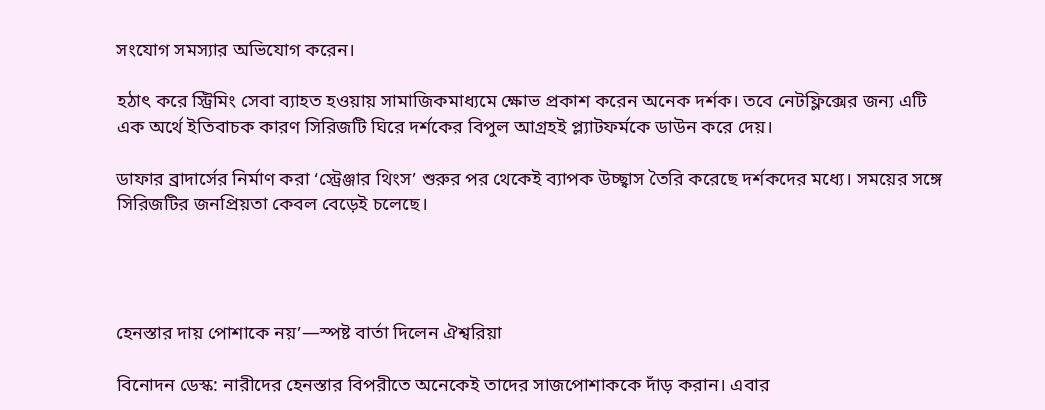সংযোগ সমস্যার অভিযোগ করেন।

হঠাৎ করে স্ট্রিমিং সেবা ব্যাহত হওয়ায় সামাজিকমাধ্যমে ক্ষোভ প্রকাশ করেন অনেক দর্শক। তবে নেটফ্লিক্সের জন্য এটি এক অর্থে ইতিবাচক কারণ সিরিজটি ঘিরে দর্শকের বিপুল আগ্রহই প্ল্যাটফর্মকে ডাউন করে দেয়।

ডাফার ব্রাদার্সের নির্মাণ করা ‘স্ট্রেঞ্জার থিংস’ শুরুর পর থেকেই ব্যাপক উচ্ছ্বাস তৈরি করেছে দর্শকদের মধ্যে। সময়ের সঙ্গে সিরিজটির জনপ্রিয়তা কেবল বেড়েই চলেছে।




হেনস্তার দায় পোশাকে নয়’—স্পষ্ট বার্তা দিলেন ঐশ্বরিয়া

বিনোদন ডেস্ক: নারীদের হেনস্তার বিপরীতে অনেকেই তাদের সাজপোশাককে দাঁড় করান। এবার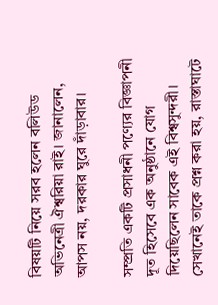বিষয়টি নিয়ে সরব হলেন বলিউড অভিনেত্রী ঐশ্বরিয়া রাই। জানালেন, আপস নয়, দরকার ঘুরে দাঁড়াবার।

সম্প্রতি একটি প্রসাধনী পণ্যের বিজ্ঞাপনী দূত হিসেবে এক অনুষ্ঠানে যোগ দিয়েছিলেন সাবেক এই বিশ্বসুন্দরী। সেখানেই তাকে প্রশ্ন করা হয়, রাস্তাঘাটে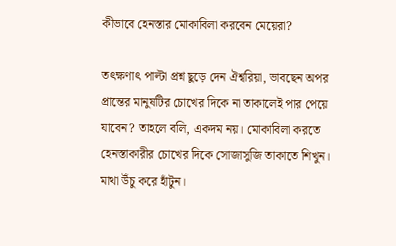কীভাবে হেনস্তার মোকাবিলা করবেন মেয়েরা?

তৎক্ষণাৎ পাল্টা প্রশ্ন ছুড়ে দেন ঐশ্বরিয়া, ভাবছেন অপর প্রান্তের মানুষটির চোখের দিকে না তাকালেই পার পেয়ে যাবেন? তাহলে বলি, একদম নয়। মোকাবিলা করতে হেনস্তাকারীর চোখের দিকে সোজাসুজি তাকাতে শিখুন। মাথা উঁচু করে হাঁটুন।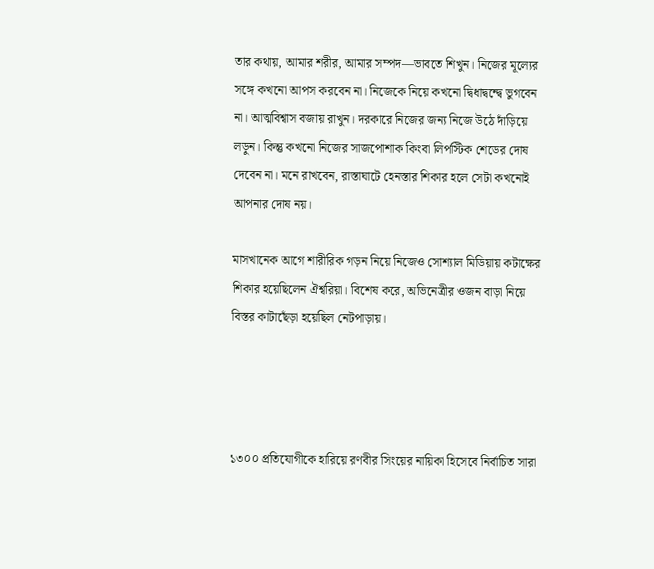তার কথায়, আমার শরীর, আমার সম্পদ—ভাবতে শিখুন। নিজের মূল্যের সঙ্গে কখনো আপস করবেন না। নিজেকে নিয়ে কখনো দ্বিধাদ্বন্দ্বে ভুগবেন না। আত্মবিশ্বাস বজায় রাখুন। দরকারে নিজের জন্য নিজে উঠে দাঁড়িয়ে লড়ুন। কিন্তু কখনো নিজের সাজপোশাক কিংবা লিপস্টিক শেডের দোষ দেবেন না। মনে রাখবেন, রাস্তাঘাটে হেনস্তার শিকার হলে সেটা কখনোই আপনার দোষ নয়।

মাসখানেক আগে শারীরিক গড়ন নিয়ে নিজেও সোশ্যাল মিডিয়ায় কটাক্ষের শিকার হয়েছিলেন ঐশ্বরিয়া। বিশেষ করে, অভিনেত্রীর ওজন বাড়া নিয়ে বিস্তর কাটাছেঁড়া হয়েছিল নেটপাড়ায়।




১৩০০ প্রতিযোগীকে হারিয়ে রণবীর সিংয়ের নায়িকা হিসেবে নির্বাচিত সারা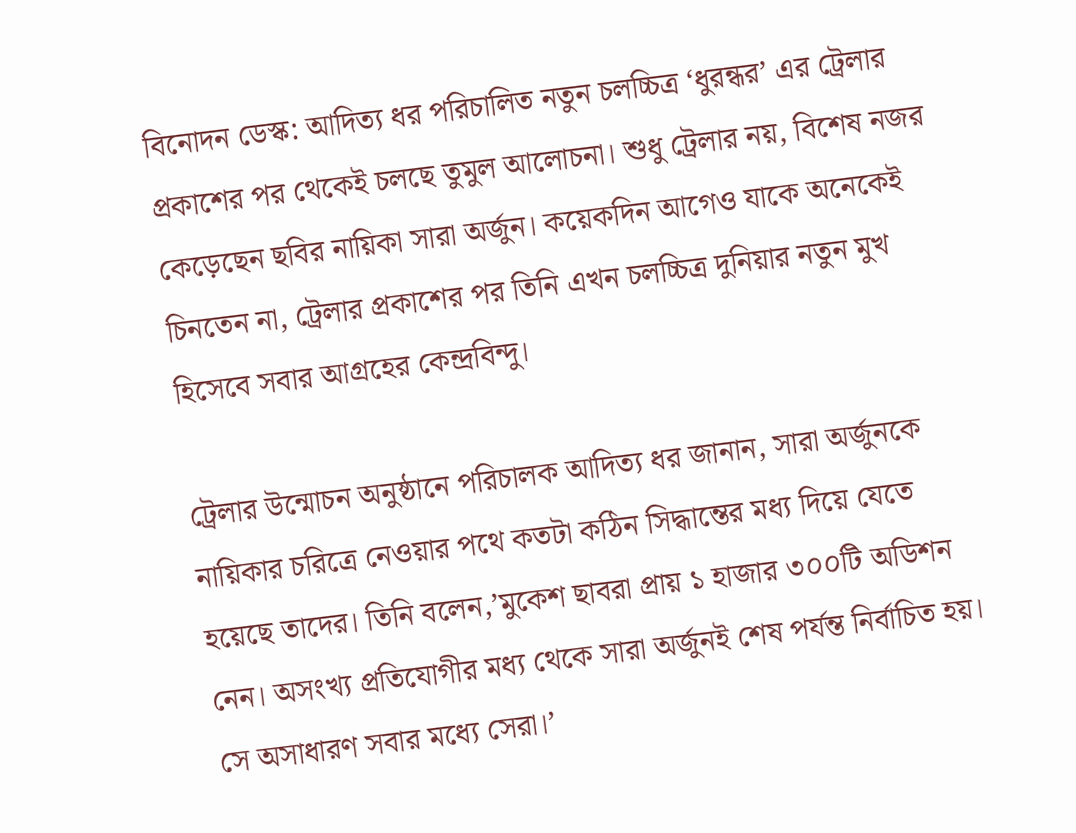বিনোদন ডেস্ক: আদিত্য ধর পরিচালিত নতুন চলচ্চিত্র ‘ধুরন্ধর’ এর ট্রেলার প্রকাশের পর থেকেই চলছে তুমুল আলোচনা। শুধু ট্রেলার নয়, বিশেষ নজর কেড়েছেন ছবির নায়িকা সারা অর্জুন। কয়েকদিন আগেও যাকে অনেকেই চিনতেন না, ট্রেলার প্রকাশের পর তিনি এখন চলচ্চিত্র দুনিয়ার নতুন মুখ হিসেবে সবার আগ্রহের কেন্দ্রবিন্দু।

ট্রেলার উন্মোচন অনুষ্ঠানে পরিচালক আদিত্য ধর জানান, সারা অর্জুনকে নায়িকার চরিত্রে নেওয়ার পথে কতটা কঠিন সিদ্ধান্তের মধ্য দিয়ে যেতে হয়েছে তাদের। তিনি বলেন,’মুকেশ ছাবরা প্রায় ১ হাজার ৩০০টি অডিশন নেন। অসংখ্য প্রতিযোগীর মধ্য থেকে সারা অর্জুনই শেষ পর্যন্ত নির্বাচিত হয়। সে অসাধারণ সবার মধ্যে সেরা।’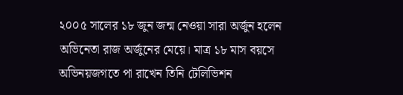২০০৫ সালের ১৮ জুন জন্ম নেওয়া সারা অর্জুন হলেন অভিনেতা রাজ অর্জুনের মেয়ে। মাত্র ১৮ মাস বয়সে অভিনয়জগতে পা রাখেন তিনি টেলিভিশন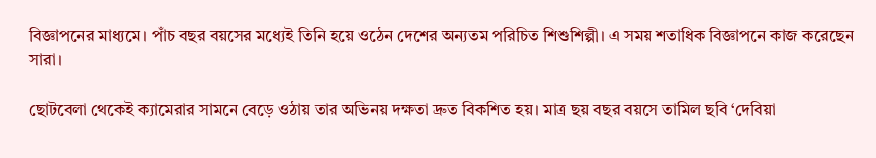বিজ্ঞাপনের মাধ্যমে। পাঁচ বছর বয়সের মধ্যেই তিনি হয়ে ওঠেন দেশের অন্যতম পরিচিত শিশুশিল্পী। এ সময় শতাধিক বিজ্ঞাপনে কাজ করেছেন সারা।

ছোটবেলা থেকেই ক্যামেরার সামনে বেড়ে ওঠায় তার অভিনয় দক্ষতা দ্রুত বিকশিত হয়। মাত্র ছয় বছর বয়সে তামিল ছবি ‘দেবিয়া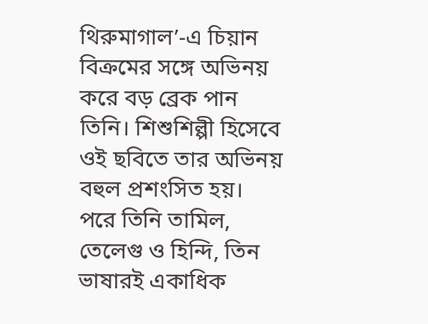থিরুমাগাল’-এ চিয়ান বিক্রমের সঙ্গে অভিনয় করে বড় ব্রেক পান তিনি। শিশুশিল্পী হিসেবে ওই ছবিতে তার অভিনয় বহুল প্রশংসিত হয়। পরে তিনি তামিল, তেলেগু ও হিন্দি, তিন ভাষারই একাধিক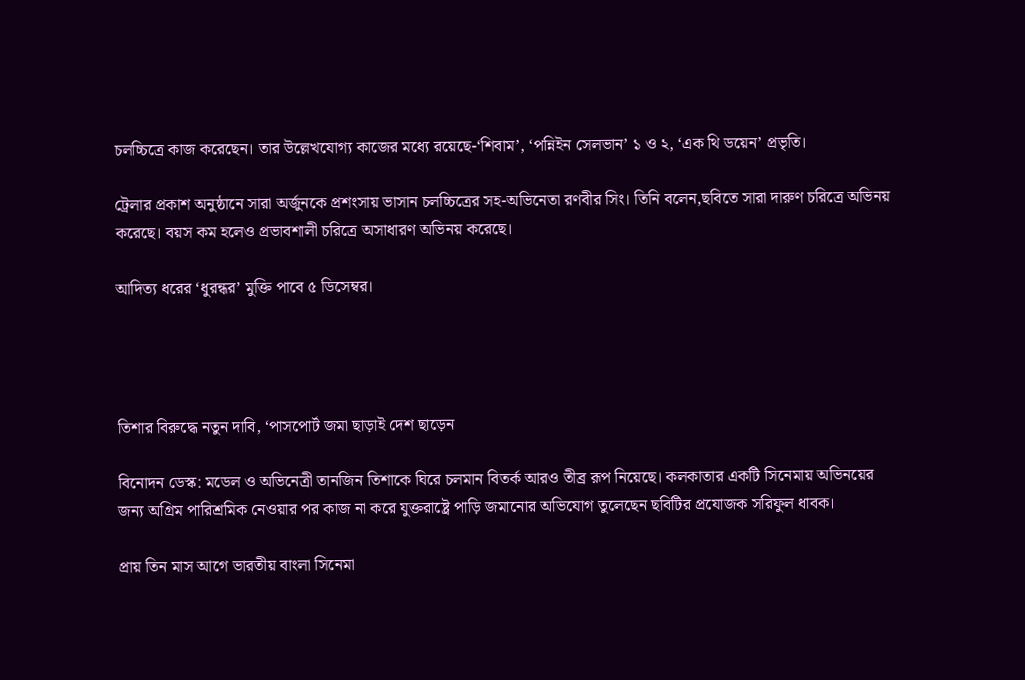চলচ্চিত্রে কাজ করেছেন। তার উল্লেখযোগ্য কাজের মধ্যে রয়েছে-‘শিবাম’, ‘পন্নিইন সেলভান’ ১ ও ২, ‘এক থি ডয়েন’ প্রভৃতি।

ট্রেলার প্রকাশ অনুষ্ঠানে সারা অর্জুনকে প্রশংসায় ভাসান চলচ্চিত্রের সহ-অভিনেতা রণবীর সিং। তিনি বলেন,ছবিতে সারা দারুণ চরিত্রে অভিনয় করেছে। বয়স কম হলেও প্রভাবশালী চরিত্রে অসাধারণ অভিনয় করেছে।

আদিত্য ধরের ‘ধুরন্ধর’ মুক্তি পাবে ৫ ডিসেম্বর।




তিশার বিরুদ্ধে নতুন দাবি, ‘পাসপোর্ট জমা ছাড়াই দেশ ছাড়েন

বিনোদন ডেস্ক: মডেল ও অভিনেত্রী তানজিন তিশাকে ঘিরে চলমান বিতর্ক আরও তীব্র রূপ নিয়েছে। কলকাতার একটি সিনেমায় অভিনয়ের জন্য অগ্রিম পারিশ্রমিক নেওয়ার পর কাজ না করে যুক্তরাষ্ট্রে পাড়ি জমানোর অভিযোগ তুলেছেন ছবিটির প্রযোজক সরিফুল ধাবক।

প্রায় তিন মাস আগে ভারতীয় বাংলা সিনেমা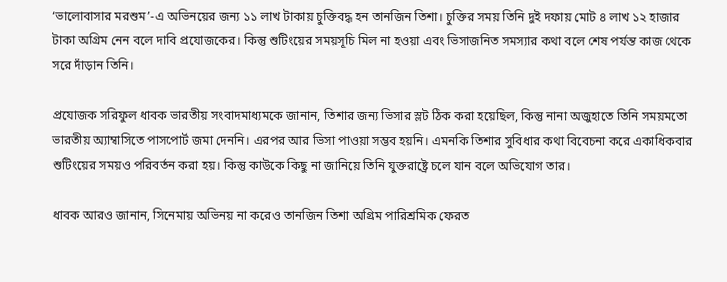‘ভালোবাসার মরশুম’-এ অভিনয়ের জন্য ১১ লাখ টাকায় চুক্তিবদ্ধ হন তানজিন তিশা। চুক্তির সময় তিনি দুই দফায় মোট ৪ লাখ ১২ হাজার টাকা অগ্রিম নেন বলে দাবি প্রযোজকের। কিন্তু শুটিংয়ের সময়সূচি মিল না হওয়া এবং ভিসাজনিত সমস্যার কথা বলে শেষ পর্যন্ত কাজ থেকে সরে দাঁড়ান তিনি।

প্রযোজক সরিফুল ধাবক ভারতীয় সংবাদমাধ্যমকে জানান, তিশার জন্য ভিসার স্লট ঠিক করা হয়েছিল, কিন্তু নানা অজুহাতে তিনি সময়মতো ভারতীয় অ্যাম্বাসিতে পাসপোর্ট জমা দেননি। এরপর আর ভিসা পাওয়া সম্ভব হয়নি। এমনকি তিশার সুবিধার কথা বিবেচনা করে একাধিকবার শুটিংয়ের সময়ও পরিবর্তন করা হয়। কিন্তু কাউকে কিছু না জানিয়ে তিনি যুক্তরাষ্ট্রে চলে যান বলে অভিযোগ তার।

ধাবক আরও জানান, সিনেমায় অভিনয় না করেও তানজিন তিশা অগ্রিম পারিশ্রমিক ফেরত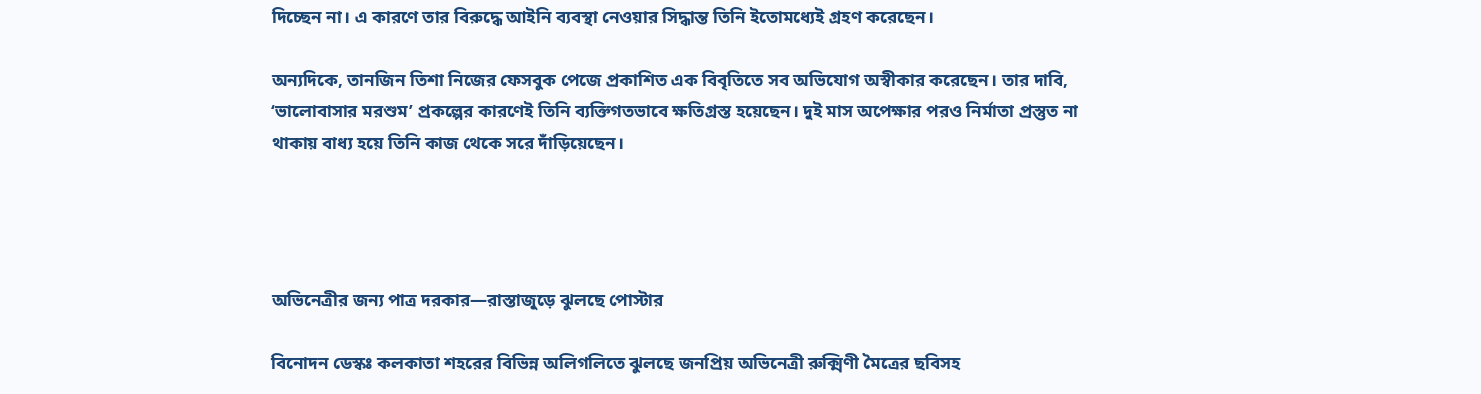দিচ্ছেন না। এ কারণে তার বিরুদ্ধে আইনি ব্যবস্থা নেওয়ার সিদ্ধান্ত তিনি ইতোমধ্যেই গ্রহণ করেছেন।

অন্যদিকে, তানজিন তিশা নিজের ফেসবুক পেজে প্রকাশিত এক বিবৃতিতে সব অভিযোগ অস্বীকার করেছেন। তার দাবি, ‘ভালোবাসার মরশুম’ প্রকল্পের কারণেই তিনি ব্যক্তিগতভাবে ক্ষতিগ্রস্ত হয়েছেন। দুই মাস অপেক্ষার পরও নির্মাতা প্রস্তুত না থাকায় বাধ্য হয়ে তিনি কাজ থেকে সরে দাঁড়িয়েছেন।




অভিনেত্রীর জন্য পাত্র দরকার—রাস্তাজুড়ে ঝুলছে পোস্টার

বিনোদন ডেস্কঃ কলকাতা শহরের বিভিন্ন অলিগলিতে ঝুলছে জনপ্রিয় অভিনেত্রী রুক্মিণী মৈত্রের ছবিসহ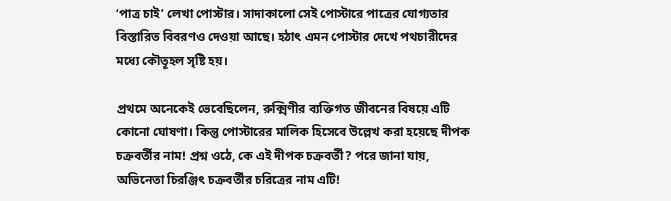‘পাত্র চাই’ লেখা পোস্টার। সাদাকালো সেই পোস্টারে পাত্রের যোগ্যতার বিস্তারিত বিবরণও দেওয়া আছে। হঠাৎ এমন পোস্টার দেখে পথচারীদের মধ্যে কৌতূহল সৃষ্টি হয়।

প্রথমে অনেকেই ভেবেছিলেন, রুক্মিণীর ব্যক্তিগত জীবনের বিষয়ে এটি কোনো ঘোষণা। কিন্তু পোস্টারের মালিক হিসেবে উল্লেখ করা হয়েছে দীপক চক্রবর্তীর নাম! প্রশ্ন ওঠে, কে এই দীপক চক্রবর্তী? পরে জানা যায়, অভিনেতা চিরঞ্জিৎ চক্রবর্তীর চরিত্রের নাম এটি!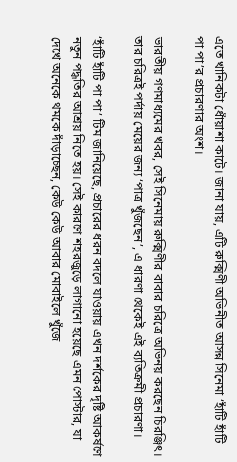এতে খানিকটা ধোঁয়াশা কাটে। জানা যায়, এটি রুক্মিণী অভিনীত আসন্ন সিনেমা ‘হাঁটি হাঁটি পা পা’র প্রচারণার অংশ।

ভারতীয় গণমাধ্যমের খবর, সেই সিনেমায় রুক্মিণীর বাবার চরিত্রে অভিনয় করছেন চিরঞ্জিৎ। তার চরিত্রই পর্দায় মেয়ের জন্য ‘পাত্র খুঁজছেন’, এ ধারণা থেকেই এই ব্যতিক্রমী প্রচারণা।

‘হাঁটি হাঁটি পা পা’ টিম জানিয়েছে, প্রচারের ধরন বদলে যাওয়ায় এখন দর্শকের দৃষ্টি আকর্ষণে নতুন পদ্ধতির আশ্রয় নিতে হয়। সেই কারণে শহরজুড়ে লাগানো হয়েছে এমন পোস্টার, যা দেখে অনেকে থমকে দাঁড়াচ্ছেন, কেউ কেউ আবার মোবাইলে খুঁজে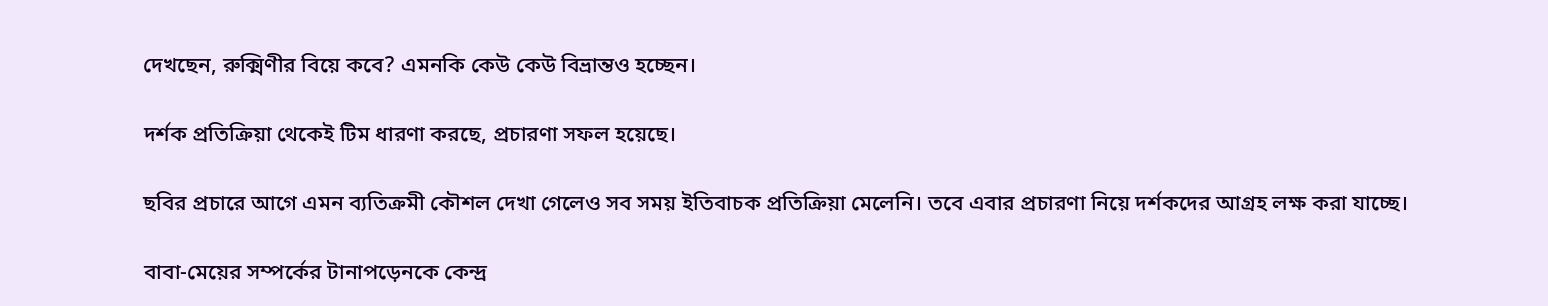দেখছেন, রুক্মিণীর বিয়ে কবে? এমনকি কেউ কেউ বিভ্রান্তও হচ্ছেন।

দর্শক প্রতিক্রিয়া থেকেই টিম ধারণা করছে, প্রচারণা সফল হয়েছে।

ছবির প্রচারে আগে এমন ব্যতিক্রমী কৌশল দেখা গেলেও সব সময় ইতিবাচক প্রতিক্রিয়া মেলেনি। তবে এবার প্রচারণা নিয়ে দর্শকদের আগ্রহ লক্ষ করা যাচ্ছে।

বাবা-মেয়ের সম্পর্কের টানাপড়েনকে কেন্দ্র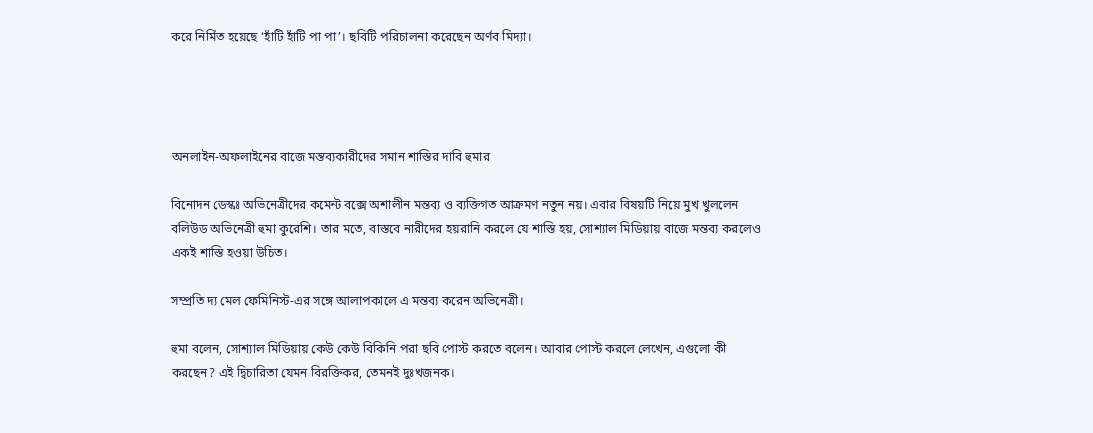করে নির্মিত হয়েছে ‘হাঁটি হাঁটি পা পা’। ছবিটি পরিচালনা করেছেন অর্ণব মিদ্যা।




অনলাইন-অফলাইনের বাজে মন্তব্যকারীদের সমান শাস্তির দাবি হুমার

বিনোদন ডেস্কঃ অভিনেত্রীদের কমেন্ট বক্সে অশালীন মন্তব্য ও ব্যক্তিগত আক্রমণ নতুন নয়। এবার বিষয়টি নিয়ে মুখ খুললেন বলিউড অভিনেত্রী হুমা কুরেশি। তার মতে, বাস্তবে নারীদের হয়রানি করলে যে শাস্তি হয়, সোশ্যাল মিডিয়ায় বাজে মন্তব্য করলেও একই শাস্তি হওয়া উচিত।

সম্প্রতি দ্য মেল ফেমিনিস্ট-এর সঙ্গে আলাপকালে এ মন্তব্য করেন অভিনেত্রী।

হুমা বলেন, সোশ্যাল মিডিয়ায় কেউ কেউ বিকিনি পরা ছবি পোস্ট করতে বলেন। আবার পোস্ট করলে লেখেন, এগুলো কী করছেন? এই দ্বিচারিতা যেমন বিরক্তিকর, তেমনই দুঃখজনক।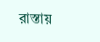রাস্তায়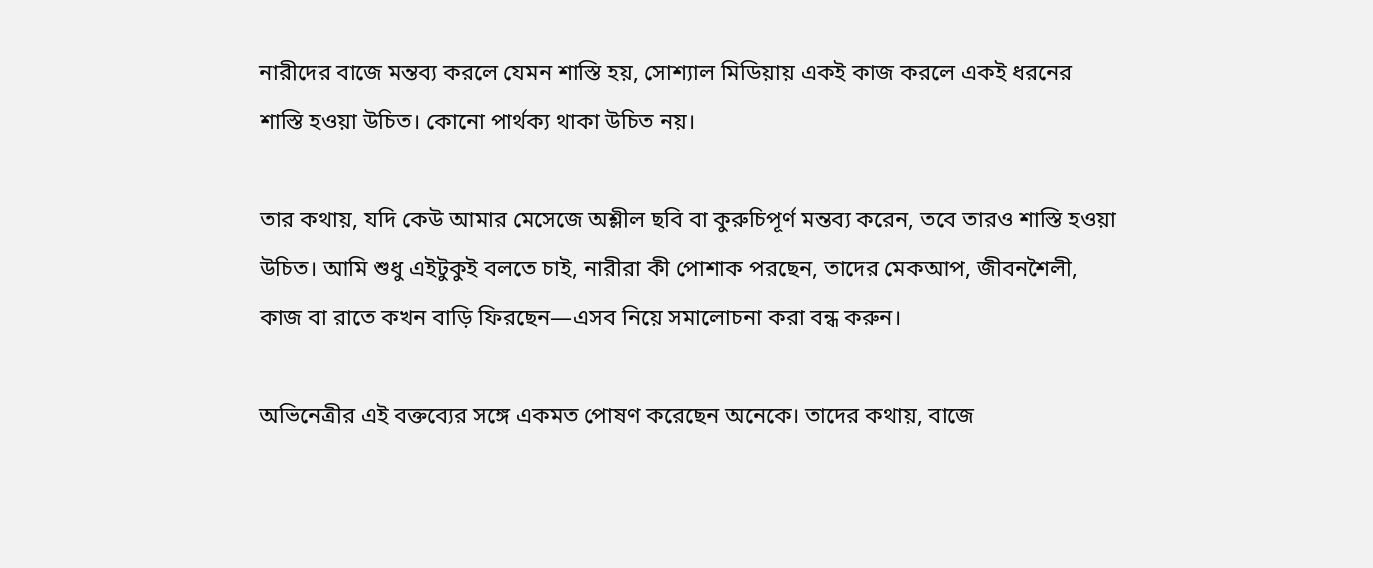নারীদের বাজে মন্তব্য করলে যেমন শাস্তি হয়, সোশ্যাল মিডিয়ায় একই কাজ করলে একই ধরনের শাস্তি হওয়া উচিত। কোনো পার্থক্য থাকা উচিত নয়।

তার কথায়, যদি কেউ আমার মেসেজে অশ্লীল ছবি বা কুরুচিপূর্ণ মন্তব্য করেন, তবে তারও শাস্তি হওয়া উচিত। আমি শুধু এইটুকুই বলতে চাই, নারীরা কী পোশাক পরছেন, তাদের মেকআপ, জীবনশৈলী, কাজ বা রাতে কখন বাড়ি ফিরছেন—এসব নিয়ে সমালোচনা করা বন্ধ করুন।

অভিনেত্রীর এই বক্তব্যের সঙ্গে একমত পোষণ করেছেন অনেকে। তাদের কথায়, বাজে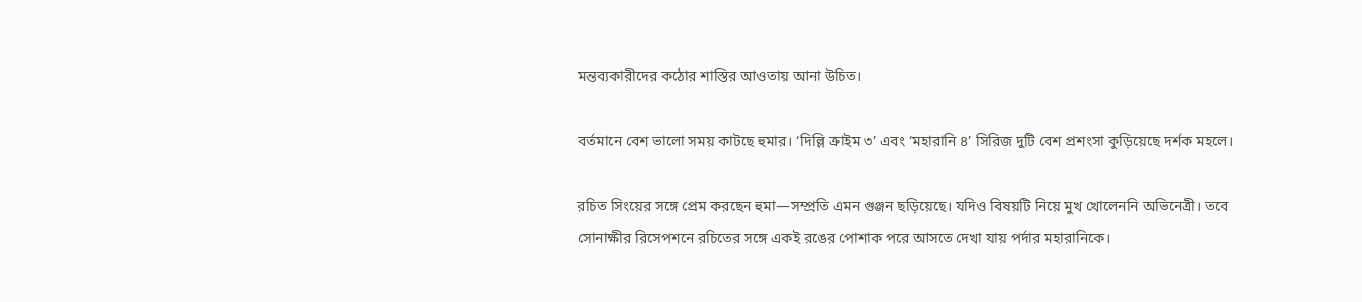মন্তব্যকারীদের কঠোর শাস্তির আওতায় আনা উচিত।

বর্তমানে বেশ ভালো সময় কাটছে হুমার। ‘দিল্লি ক্রাইম ৩’ এবং ‘মহারানি ৪’ সিরিজ দুটি বেশ প্রশংসা কুড়িয়েছে দর্শক মহলে।

রচিত সিংয়ের সঙ্গে প্রেম করছেন হুমা—সম্প্রতি এমন গুঞ্জন ছড়িয়েছে। যদিও বিষয়টি নিয়ে মুখ খোলেননি অভিনেত্রী। তবে সোনাক্ষীর রিসেপশনে রচিতের সঙ্গে একই রঙের পোশাক পরে আসতে দেখা যায় পর্দার মহারানিকে।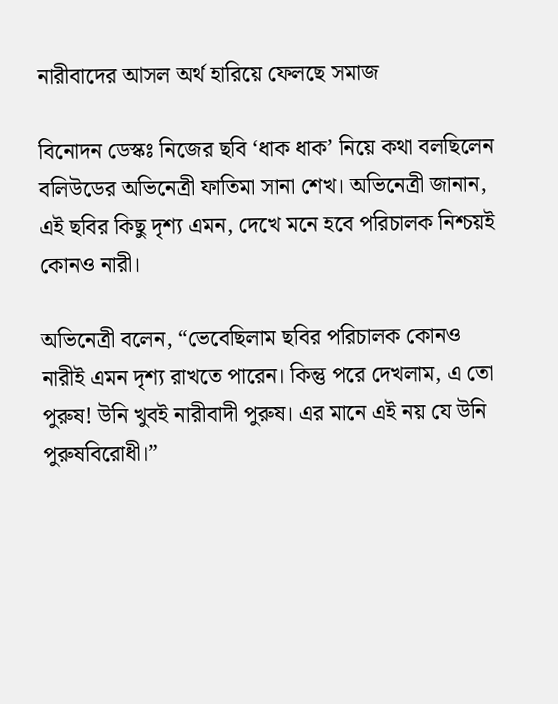নারীবাদের আসল অর্থ হারিয়ে ফেলছে সমাজ

বিনোদন ডেস্কঃ নিজের ছবি ‘ধাক ধাক’ নিয়ে কথা বলছিলেন বলিউডের অভিনেত্রী ফাতিমা সানা শেখ। অভিনেত্রী জানান, এই ছবির কিছু দৃশ্য এমন, দেখে মনে হবে পরিচালক নিশ্চয়ই কোনও নারী।

অভিনেত্রী বলেন, “ভেবেছিলাম ছবির পরিচালক কোনও নারীই এমন দৃশ্য রাখতে পারেন। কিন্তু পরে দেখলাম, এ তো পুরুষ! উনি খুবই নারীবাদী পুরুষ। এর মানে এই নয় যে উনি পুরুষবিরোধী।”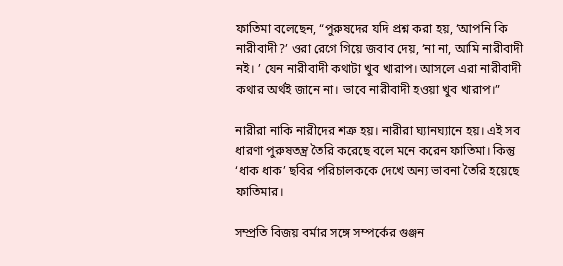ফাতিমা বলেছেন, “পুরুষদের যদি প্রশ্ন করা হয়, ‘আপনি কি নারীবাদী?’ ওরা রেগে গিয়ে জবাব দেয়, ‘না না, আমি নারীবাদী নই। ’ যেন নারীবাদী কথাটা খুব খারাপ। আসলে এরা নারীবাদী কথার অর্থই জানে না। ভাবে নারীবাদী হওয়া খুব খারাপ।”

নারীরা নাকি নারীদের শত্রু হয়। নারীরা ঘ্যানঘ্যানে হয়। এই সব ধারণা পুরুষতন্ত্র তৈরি করেছে বলে মনে করেন ফাতিমা। কিন্তু ‘ধাক ধাক’ ছবির পরিচালককে দেখে অন্য ভাবনা তৈরি হয়েছে ফাতিমার।

সম্প্রতি বিজয় বর্মার সঙ্গে সম্পর্কের গুঞ্জন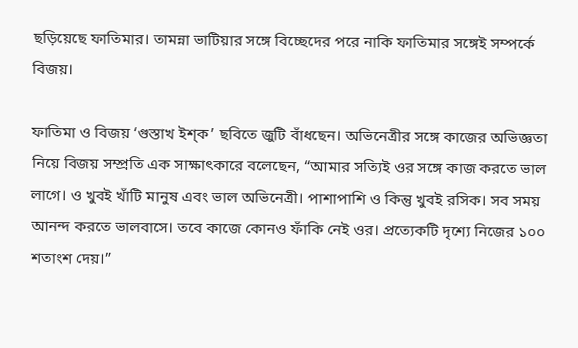ছড়িয়েছে ফাতিমার। তামন্না ভাটিয়ার সঙ্গে বিচ্ছেদের পরে নাকি ফাতিমার সঙ্গেই সম্পর্কে বিজয়।

ফাতিমা ও বিজয় ‘গুস্তাখ ইশ্‌ক’ ছবিতে জুটি বাঁধছেন। অভিনেত্রীর সঙ্গে কাজের অভিজ্ঞতা নিয়ে বিজয় সম্প্রতি এক সাক্ষাৎকারে বলেছেন, “আমার সত্যিই ওর সঙ্গে কাজ করতে ভাল লাগে। ও খুবই খাঁটি মানুষ এবং ভাল অভিনেত্রী। পাশাপাশি ও কিন্তু খুবই রসিক। সব সময় আনন্দ করতে ভালবাসে। তবে কাজে কোনও ফাঁকি নেই ওর। প্রত্যেকটি দৃশ্যে নিজের ১০০ শতাংশ দেয়।”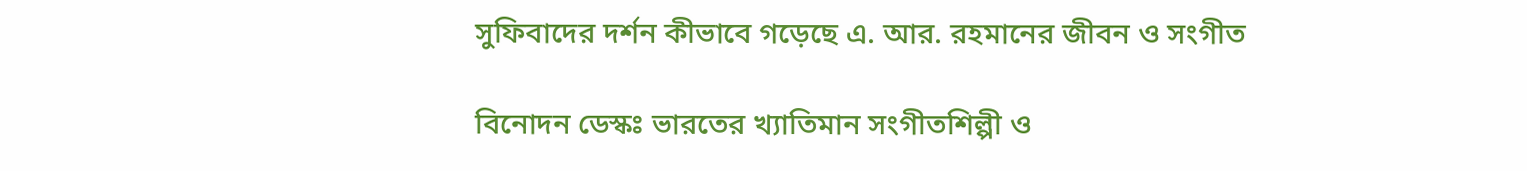সুফিবাদের দর্শন কীভাবে গড়েছে এ. আর. রহমানের জীবন ও সংগীত

বিনোদন ডেস্কঃ ভারতের খ্যাতিমান সংগীতশিল্পী ও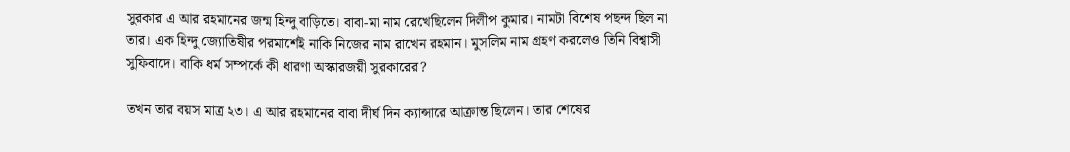সুরকার এ আর রহমানের জন্ম হিন্দু বাড়িতে। বাবা-মা নাম রেখেছিলেন দিলীপ কুমার। নামটা বিশেষ পছন্দ ছিল না তার। এক হিন্দু জ্যোতিষীর পরমার্শেই নাকি নিজের নাম রাখেন রহমান। মুসলিম নাম গ্রহণ করলেও তিনি বিশ্বাসী সুফিবাদে। বাকি ধর্ম সম্পর্কে কী ধারণা অস্কারজয়ী সুরকারের?

তখন তার বয়স মাত্র ২৩। এ আর রহমানের বাবা দীর্ঘ দিন ক্যান্সারে আক্রান্ত ছিলেন। তার শেষের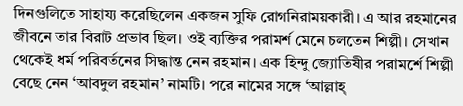দিনগুলিতে সাহায্য করেছিলেন একজন সুফি রোগনিরাময়কারী। এ আর রহমানের জীবনে তার বিরাট প্রভাব ছিল। ওই ব্যক্তির পরামর্শ মেনে চলতেন শিল্পী। সেখান থেকেই ধর্ম পরিবর্তনের সিদ্ধান্ত নেন রহমান। এক হিন্দু জ্যোতিষীর পরামর্শে শিল্পী বেছে নেন ‘আবদুল রহমান’ নামটি। পরে নামের সঙ্গে ‘আল্লাহ্‌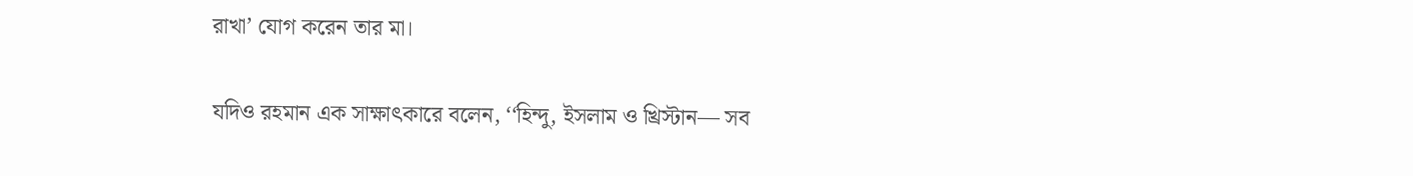রাখা’ যোগ করেন তার মা।

যদিও রহমান এক সাক্ষাৎকারে বলেন, ‘‘হিন্দু, ইসলাম ও খ্রিস্টান— সব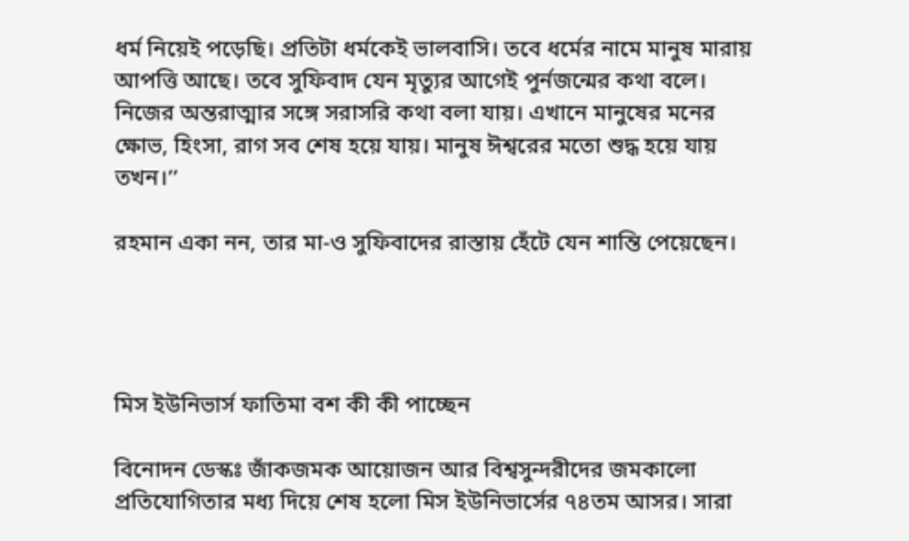ধর্ম নিয়েই পড়েছি। প্রতিটা ধর্মকেই ভালবাসি। তবে ধর্মের নামে মানুষ মারায় আপত্তি আছে। তবে সুফিবাদ যেন মৃত্যুর আগেই পুর্নজন্মের কথা বলে। নিজের অন্তরাত্মার সঙ্গে সরাসরি কথা বলা যায়। এখানে মানুষের মনের ক্ষোভ, হিংসা, রাগ সব শেষ হয়ে যায়। মানুষ ঈশ্বরের মতো শুদ্ধ হয়ে যায় তখন।’’

রহমান একা নন, তার মা-ও সুফিবাদের রাস্তায় হেঁটে যেন শান্তি পেয়েছেন।




মিস ইউনিভার্স ফাতিমা বশ কী কী পাচ্ছেন

বিনোদন ডেস্কঃ জাঁকজমক আয়োজন আর বিশ্বসুন্দরীদের জমকালো প্রতিযোগিতার মধ্য দিয়ে শেষ হলো মিস ইউনিভার্সের ৭৪তম আসর। সারা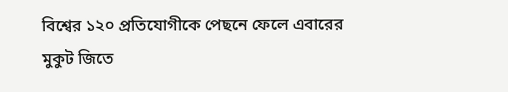বিশ্বের ১২০ প্রতিযোগীকে পেছনে ফেলে এবারের মুকুট জিতে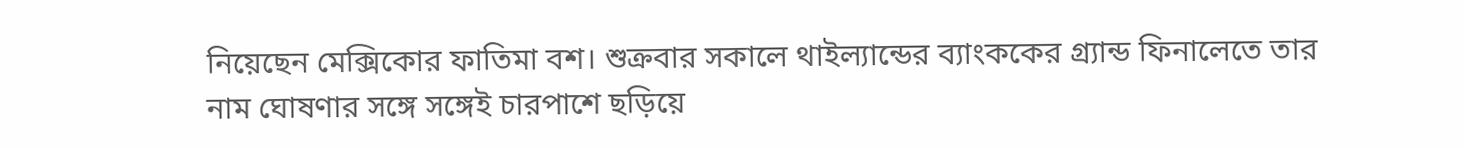নিয়েছেন মেক্সিকোর ফাতিমা বশ। শুক্রবার সকালে থাইল্যান্ডের ব্যাংককের গ্র্যান্ড ফিনালেতে তার নাম ঘোষণার সঙ্গে সঙ্গেই চারপাশে ছড়িয়ে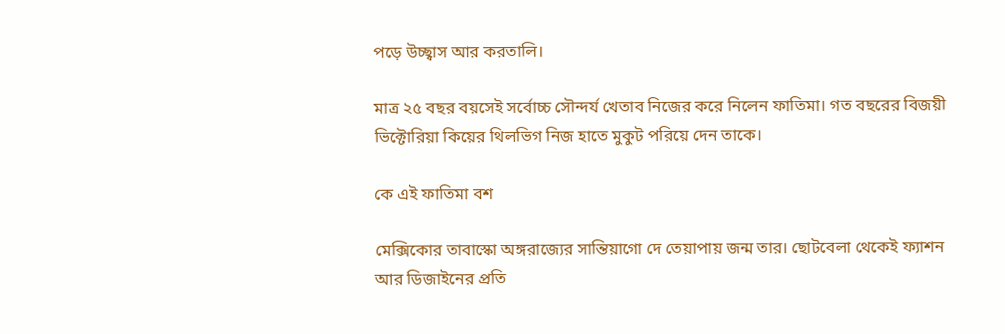পড়ে উচ্ছ্বাস আর করতালি।

মাত্র ২৫ বছর বয়সেই সর্বোচ্চ সৌন্দর্য খেতাব নিজের করে নিলেন ফাতিমা। গত বছরের বিজয়ী ভিক্টোরিয়া কিয়ের থিলভিগ নিজ হাতে মুকুট পরিয়ে দেন তাকে।

কে এই ফাতিমা বশ

মেক্সিকোর তাবাস্কো অঙ্গরাজ্যের সান্তিয়াগো দে তেয়াপায় জন্ম তার। ছোটবেলা থেকেই ফ্যাশন আর ডিজাইনের প্রতি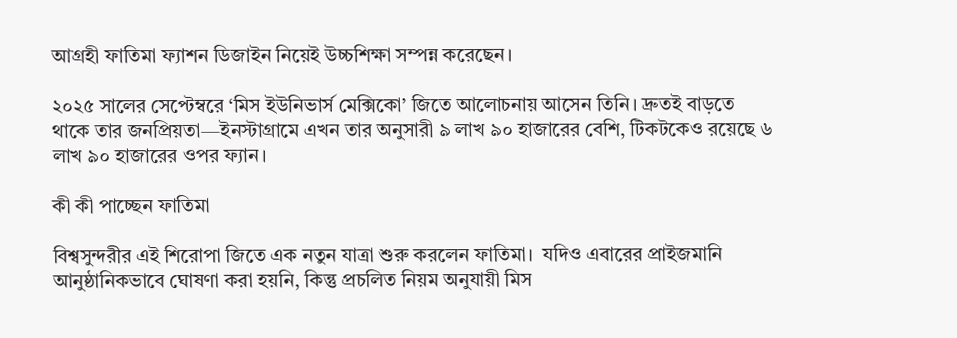আগ্রহী ফাতিমা ফ্যাশন ডিজাইন নিয়েই উচ্চশিক্ষা সম্পন্ন করেছেন।

২০২৫ সালের সেপ্টেম্বরে ‘মিস ইউনিভার্স মেক্সিকো’ জিতে আলোচনায় আসেন তিনি। দ্রুতই বাড়তে থাকে তার জনপ্রিয়তা—ইনস্টাগ্রামে এখন তার অনুসারী ৯ লাখ ৯০ হাজারের বেশি, টিকটকেও রয়েছে ৬ লাখ ৯০ হাজারের ওপর ফ্যান।

কী কী পাচ্ছেন ফাতিমা

বিশ্বসুন্দরীর এই শিরোপা জিতে এক নতুন যাত্রা শুরু করলেন ফাতিমা।  যদিও এবারের প্রাইজমানি আনুষ্ঠানিকভাবে ঘোষণা করা হয়নি, কিন্তু প্রচলিত নিয়ম অনুযায়ী মিস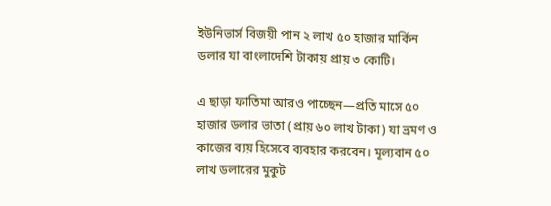ইউনিভার্স বিজয়ী পান ২ লাখ ৫০ হাজার মার্কিন ডলার যা বাংলাদেশি টাকায় প্রায় ৩ কোটি।

এ ছাড়া ফাতিমা আরও পাচ্ছেন—প্রতি মাসে ৫০ হাজার ডলার ভাতা (প্রায় ৬০ লাখ টাকা) যা ভ্রমণ ও কাজের ব্যয় হিসেবে ব্যবহার করবেন। মূল্যবান ৫০ লাখ ডলারের মুকুট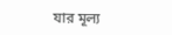যার মূল্য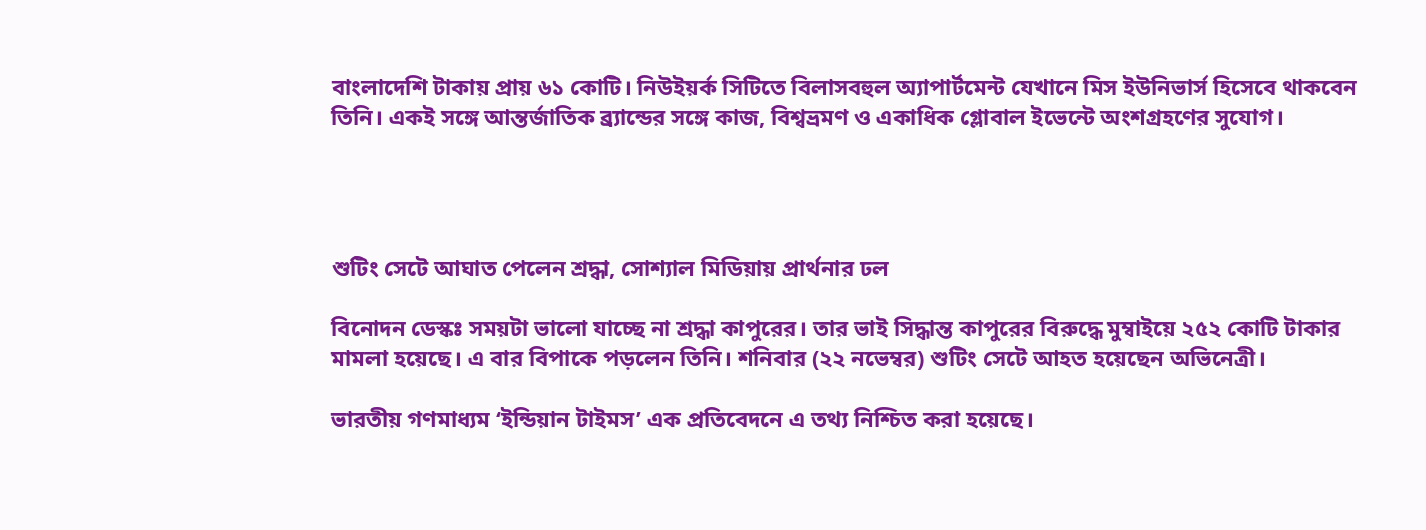বাংলাদেশি টাকায় প্রায় ৬১ কোটি। নিউইয়র্ক সিটিতে বিলাসবহুল অ্যাপার্টমেন্ট যেখানে মিস ইউনিভার্স হিসেবে থাকবেন তিনি। একই সঙ্গে আন্তর্জাতিক ব্র্যান্ডের সঙ্গে কাজ, বিশ্বভ্রমণ ও একাধিক গ্লোবাল ইভেন্টে অংশগ্রহণের সুযোগ।




শুটিং সেটে আঘাত পেলেন শ্রদ্ধা, সোশ্যাল মিডিয়ায় প্রার্থনার ঢল

বিনোদন ডেস্কঃ সময়টা ভালো যাচ্ছে না শ্রদ্ধা কাপুরের। তার ভাই সিদ্ধান্ত কাপুরের বিরুদ্ধে মুম্বাইয়ে ২৫২ কোটি টাকার মামলা হয়েছে। এ বার বিপাকে পড়লেন তিনি। শনিবার (২২ নভেম্বর) শুটিং সেটে আহত হয়েছেন অভিনেত্রী।

ভারতীয় গণমাধ্যম ‘ইন্ডিয়ান টাইমস’ এক প্রতিবেদনে এ তথ্য নিশ্চিত করা হয়েছে।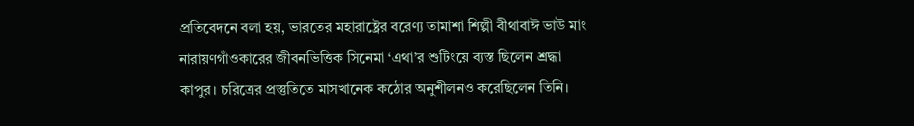প্রতিবেদনে বলা হয়, ভারতের মহারাষ্ট্রের বরেণ্য তামাশা শিল্পী বীথাবাঈ ভাউ মাং নারায়ণগাঁওকারের জীবনভিত্তিক সিনেমা ‘এথা’র শুটিংয়ে ব্যস্ত ছিলেন শ্রদ্ধা কাপুর। চরিত্রের প্রস্তুতিতে মাসখানেক কঠোর অনুশীলনও করেছিলেন তিনি।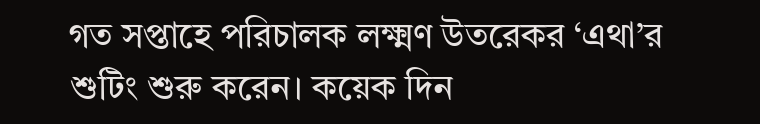গত সপ্তাহে পরিচালক লক্ষ্মণ উতরেকর ‘এথা’র শুটিং শুরু করেন। কয়েক দিন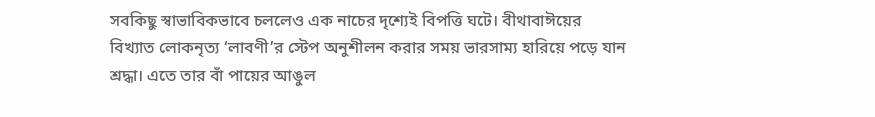সবকিছু স্বাভাবিকভাবে চললেও এক নাচের দৃশ্যেই বিপত্তি ঘটে। বীথাবাঈয়ের বিখ্যাত লোকনৃত্য ‘লাবণী’র স্টেপ অনুশীলন করার সময় ভারসাম্য হারিয়ে পড়ে যান শ্রদ্ধা। এতে তার বাঁ পায়ের আঙুল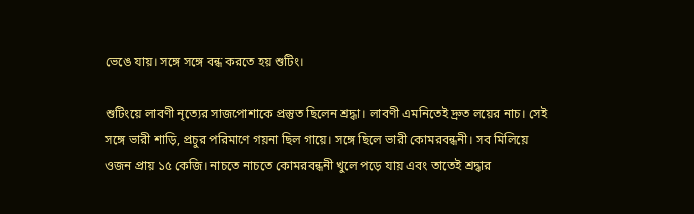ভেঙে যায়। সঙ্গে সঙ্গে বন্ধ করতে হয় শুটিং।

শুটিংয়ে লাবণী নৃত্যের সাজপোশাকে প্রস্তুত ছিলেন শ্রদ্ধা। লাবণী এমনিতেই দ্রুত লয়ের নাচ। সেই সঙ্গে ভারী শাড়ি, প্রচুর পরিমাণে গয়না ছিল গায়ে। সঙ্গে ছিলে ভারী কোমরবন্ধনী। সব মিলিয়ে ওজন প্রায় ১৫ কেজি। নাচতে নাচতে কোমরবন্ধনী খুলে পড়ে যায় এবং তাতেই শ্রদ্ধার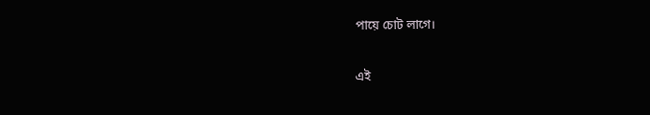পায়ে চোট লাগে।

এই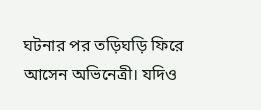ঘটনার পর তড়িঘড়ি ফিরে আসেন অভিনেত্রী। যদিও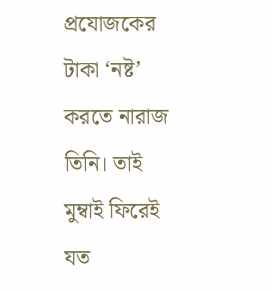প্রযোজকের টাকা ‘নষ্ট’ করতে নারাজ তিনি। তাই মুম্বাই ফিরেই যত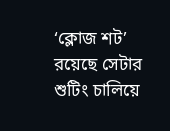‘ক্লোজ শট’ রয়েছে সেটার শুটিং চালিয়ে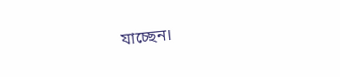যাচ্ছেন।